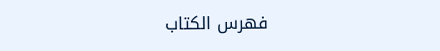فهرس الكتاب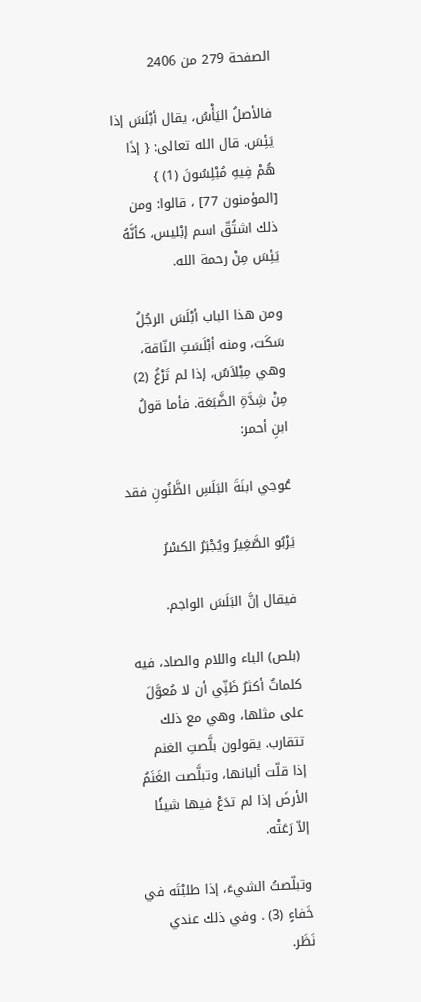الصفحة 279 من 2406

فالأصلُ اليَأْسُ، يقال أبْلَسَ إذا يَئِسَ. قال الله تعالى: { إذَا هُمْ فِيهِ مُبْلِسُونَ (1) } [المؤمنون 77] ، قالوا: ومن ذلك اشتُقّ اسم إبْليس، كأنَّهُ يَئِسَ مِنْ رحمة الله.

ومن هذا الباب أبْلَسَ الرجُلُ سَكَت، ومنه أبْلَسَتِ النّاقة، وهي مِبْلاَسٌ، إذا لم تَرْغُ (2) مِنْ شِدَّةِ الضَّبَعَة. فأما قولُ ابنِ أحمر:

عُوجي ابنَةَ البَلَسِ الظَّنُونِ فقد

يَرْبُو الصَّغِيرُ ويُجْبَرُ الكسْرُ

فيقال إنَّ البَلَسَ الواجم.

(بلص) الباء واللام والصاد، فيه كلماتٌ أكثرُ ظَنِّي أن لا مُعوَّلَ على مثلها، وهي مع ذلك تتقارب. يقولون بلَّصتِ الغنم إذا قلّت ألبانها، وتبلَّصت الغَنَمُ الأرضَ إذا لم تدَعْ فيها شيئًا إلاّ رَعَتْه.

وتبلّصتُ الشيءَ، إذا طلبْتَه في خَفاءٍ (3) . وفي ذلك عندي نَظَر.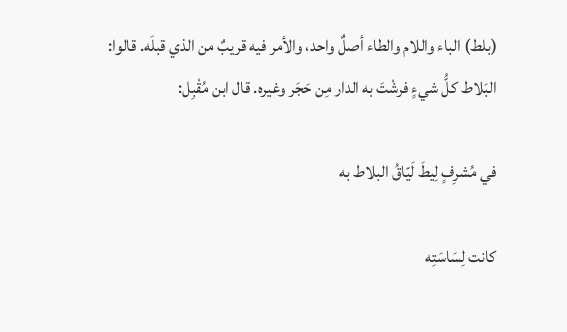(بلط) الباء واللام والطاء أصلٌ واحد، والأمر فيه قريبٌ من الذي قبلَه. قالوا: البَلاط كلُّ شيءٍ فرشْتَ به الدار مِن حَجَر وغيره. قال ابن مُقْبِل:

في مُشرِفٍ لِيطَ لَيّاقُ البلاط به

كانت لِسَاسَتِه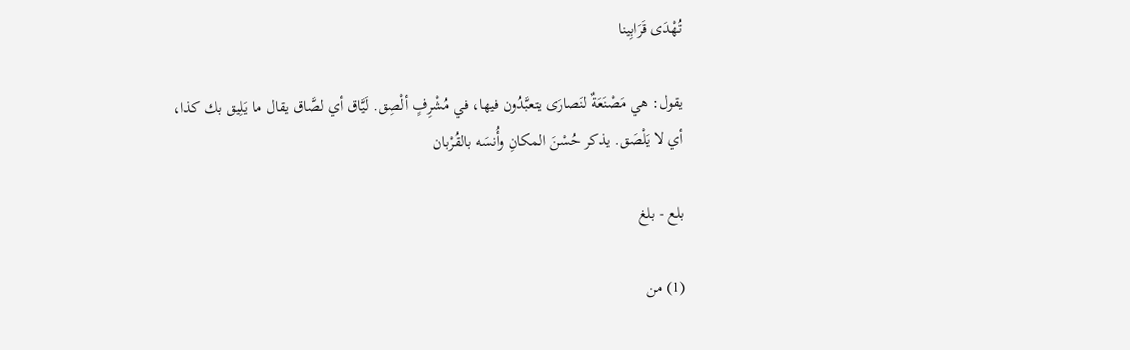تُهْدَى قَرَابِينا

يقول: هي مَصْنَعَةٌ لنَصارَى يتعبَّدُون فيها، في مُشْرِفٍ ألْصِق. لَيَّاق أي لصَّاق يقال ما يَلِيق بك كذا، أي لا يَلْصَق. يذكر حُسْنَ المكانِ وأُنسَه بالقُرْبان

بلع - بلغ

(1) من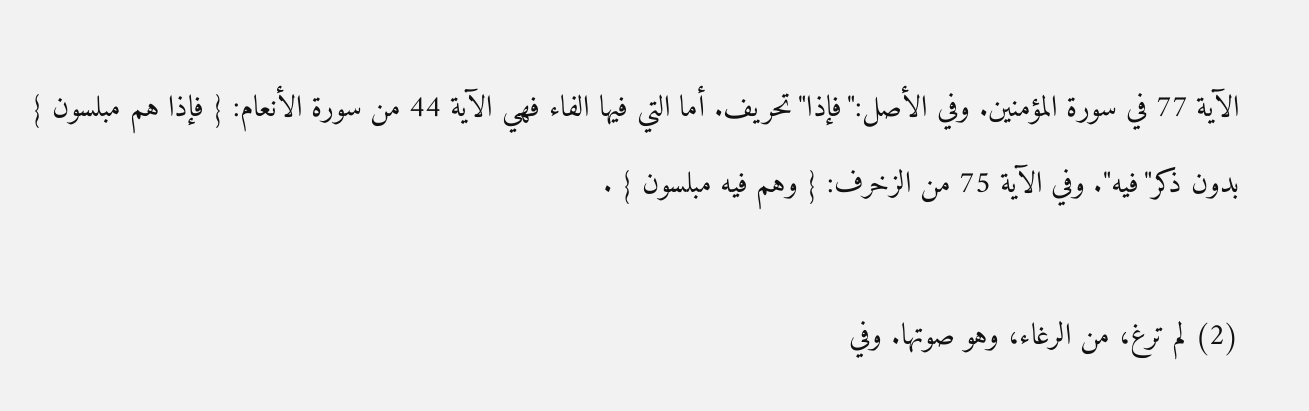الآية 77 في سورة المؤمنين. وفي الأصل:"فإذا"تحريف. أما التي فيها الفاء فهي الآية 44 من سورة الأنعام: { فإذا هم مبلسون } بدون ذكر"فيه". وفي الآية 75 من الزخرف: { وهم فيه مبلسون } .

(2) لم ترغ، من الرغاء، وهو صوتها. وفي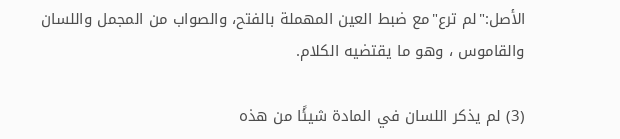الأصل:"لم ترع"مع ضبط العين المهملة بالفتح، والصواب من المجمل واللسان والقاموس ، وهو ما يقتضيه الكلام.

(3) لم يذكر اللسان في المادة شيئًا من هذه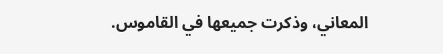المعاني، وذكرت جميعها في القاموس.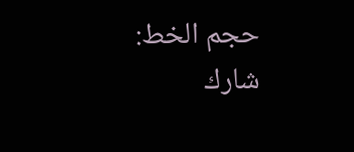حجم الخط:
شارك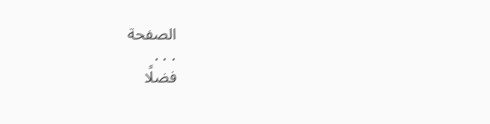الصفحة
. . .
فضلًا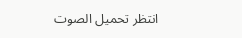انتظر تحميل الصوت